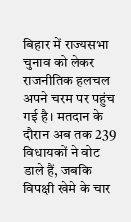बिहार में राज्यसभा चुनाव को लेकर राजनीतिक हलचल अपने चरम पर पहुंच गई है। मतदान के दौरान अब तक 239 विधायकों ने वोट डाले हैं, जबकि विपक्षी खेमे के चार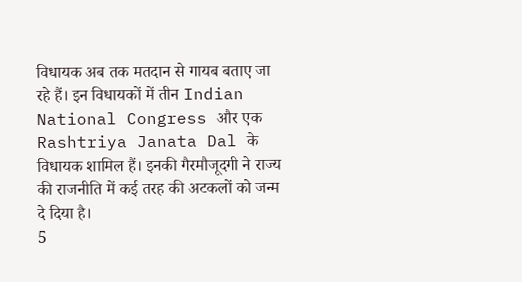विधायक अब तक मतदान से गायब बताए जा रहे हैं। इन विधायकों में तीन Indian National Congress और एक Rashtriya Janata Dal के विधायक शामिल हैं। इनकी गैरमौजूदगी ने राज्य की राजनीति में कई तरह की अटकलों को जन्म दे दिया है।
5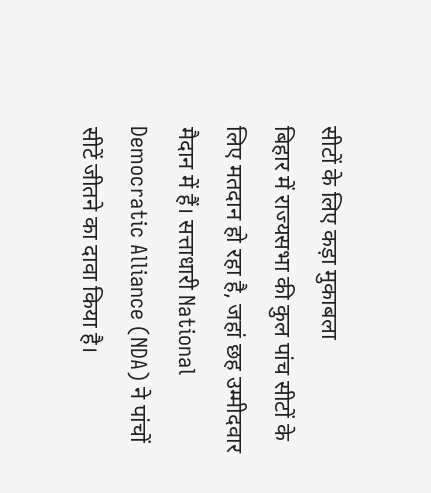सीटों के लिए कड़ा मुकाबला
बिहार में राज्यसभा की कुल पांच सीटों के लिए मतदान हो रहा है, जहां छह उम्मीदवार मैदान में हैं। सत्ताधारी National Democratic Alliance (NDA) ने पांचों सीटें जीतने का दावा किया है।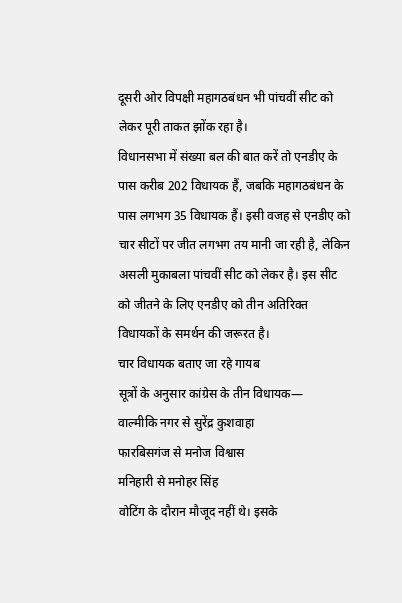दूसरी ओर विपक्षी महागठबंधन भी पांचवीं सीट को लेकर पूरी ताकत झोंक रहा है।
विधानसभा में संख्या बल की बात करें तो एनडीए के पास करीब 202 विधायक हैं, जबकि महागठबंधन के पास लगभग 35 विधायक हैं। इसी वजह से एनडीए को चार सीटों पर जीत लगभग तय मानी जा रही है, लेकिन असली मुकाबला पांचवीं सीट को लेकर है। इस सीट को जीतने के लिए एनडीए को तीन अतिरिक्त विधायकों के समर्थन की जरूरत है।
चार विधायक बताए जा रहे गायब
सूत्रों के अनुसार कांग्रेस के तीन विधायक—
वाल्मीकि नगर से सुरेंद्र कुशवाहा
फारबिसगंज से मनोज विश्वास
मनिहारी से मनोहर सिंह
वोटिंग के दौरान मौजूद नहीं थे। इसके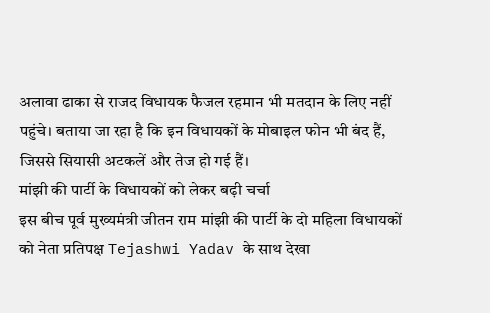अलावा ढाका से राजद विधायक फैजल रहमान भी मतदान के लिए नहीं पहुंचे। बताया जा रहा है कि इन विधायकों के मोबाइल फोन भी बंद हैं, जिससे सियासी अटकलें और तेज हो गई हैं।
मांझी की पार्टी के विधायकों को लेकर बढ़ी चर्चा
इस बीच पूर्व मुख्यमंत्री जीतन राम मांझी की पार्टी के दो महिला विधायकों को नेता प्रतिपक्ष Tejashwi Yadav के साथ देखा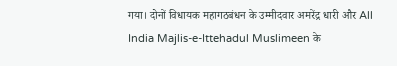गया। दोनों विधायक महागठबंधन के उम्मीदवार अमरेंद्र धारी और All India Majlis-e-Ittehadul Muslimeen के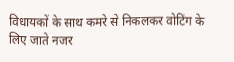विधायकों के साथ कमरे से निकलकर वोटिंग के लिए जाते नजर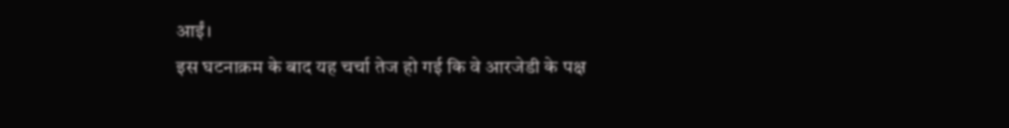आईं।
इस घटनाक्रम के बाद यह चर्चा तेज हो गई कि वे आरजेडी के पक्ष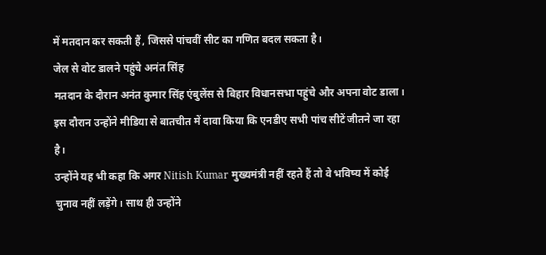में मतदान कर सकती हैं, जिससे पांचवीं सीट का गणित बदल सकता है।
जेल से वोट डालने पहुंचे अनंत सिंह
मतदान के दौरान अनंत कुमार सिंह एंबुलेंस से बिहार विधानसभा पहुंचे और अपना वोट डाला। इस दौरान उन्होंने मीडिया से बातचीत में दावा किया कि एनडीए सभी पांच सीटें जीतने जा रहा है।
उन्होंने यह भी कहा कि अगर Nitish Kumar मुख्यमंत्री नहीं रहते हैं तो वे भविष्य में कोई चुनाव नहीं लड़ेंगे। साथ ही उन्होंने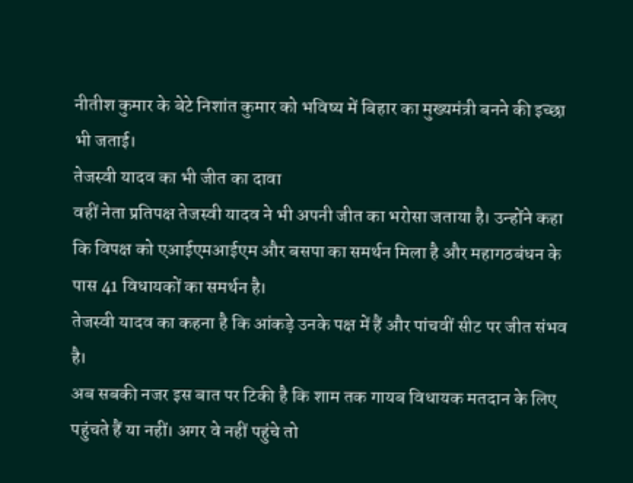नीतीश कुमार के बेटे निशांत कुमार को भविष्य में बिहार का मुख्यमंत्री बनने की इच्छा भी जताई।
तेजस्वी यादव का भी जीत का दावा
वहीं नेता प्रतिपक्ष तेजस्वी यादव ने भी अपनी जीत का भरोसा जताया है। उन्होंने कहा कि विपक्ष को एआईएमआईएम और बसपा का समर्थन मिला है और महागठबंधन के पास 41 विधायकों का समर्थन है।
तेजस्वी यादव का कहना है कि आंकड़े उनके पक्ष में हैं और पांचवीं सीट पर जीत संभव है।
अब सबकी नजर इस बात पर टिकी है कि शाम तक गायब विधायक मतदान के लिए पहुंचते हैं या नहीं। अगर वे नहीं पहुंचे तो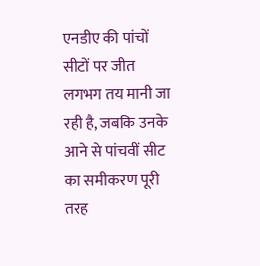एनडीए की पांचों सीटों पर जीत लगभग तय मानी जा रही है, जबकि उनके आने से पांचवीं सीट का समीकरण पूरी तरह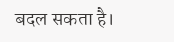बदल सकता है।